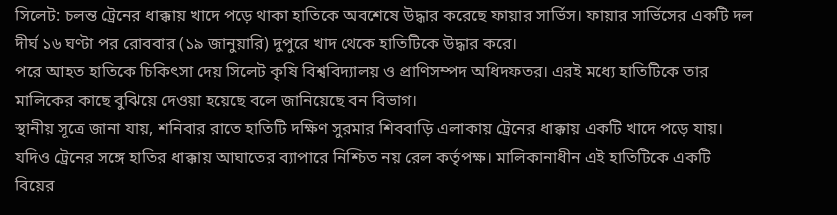সিলেট: চলন্ত ট্রেনের ধাক্কায় খাদে পড়ে থাকা হাতিকে অবশেষে উদ্ধার করেছে ফায়ার সার্ভিস। ফায়ার সার্ভিসের একটি দল দীর্ঘ ১৬ ঘণ্টা পর রোববার (১৯ জানুয়ারি) দুপুরে খাদ থেকে হাতিটিকে উদ্ধার করে।
পরে আহত হাতিকে চিকিৎসা দেয় সিলেট কৃষি বিশ্ববিদ্যালয় ও প্রাণিসম্পদ অধিদফতর। এরই মধ্যে হাতিটিকে তার মালিকের কাছে বুঝিয়ে দেওয়া হয়েছে বলে জানিয়েছে বন বিভাগ।
স্থানীয় সূত্রে জানা যায়, শনিবার রাতে হাতিটি দক্ষিণ সুরমার শিববাড়ি এলাকায় ট্রেনের ধাক্কায় একটি খাদে পড়ে যায়। যদিও ট্রেনের সঙ্গে হাতির ধাক্কায় আঘাতের ব্যাপারে নিশ্চিত নয় রেল কর্তৃপক্ষ। মালিকানাধীন এই হাতিটিকে একটি বিয়ের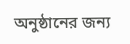অনুষ্ঠানের জন্য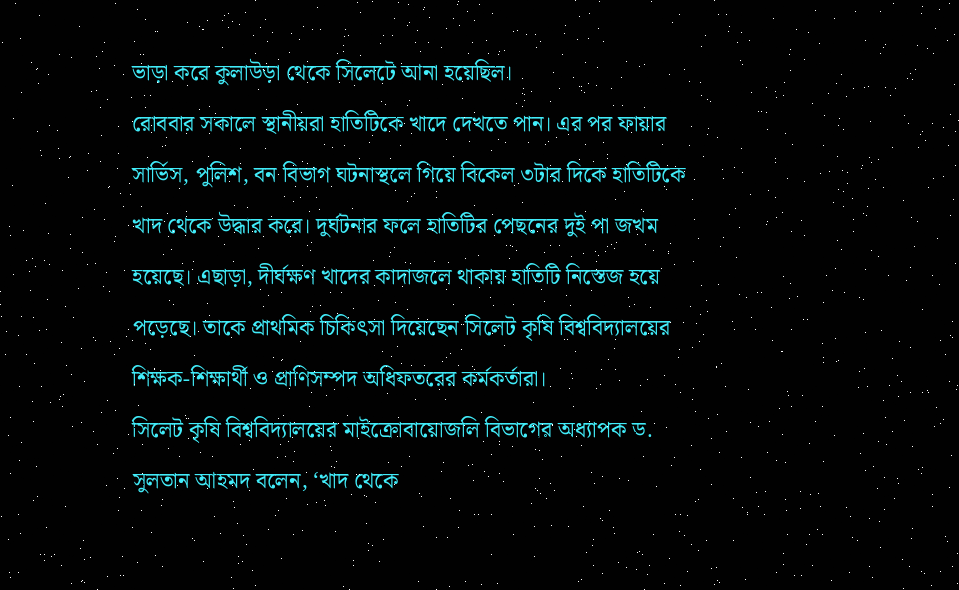ভাড়া করে কুলাউড়া থেকে সিলেটে আনা হয়েছিল।
রোববার সকালে স্থানীয়রা হাতিটিকে খাদে দেখতে পান। এর পর ফায়ার সার্ভিস, পুলিশ, বন বিভাগ ঘটনাস্থলে গিয়ে বিকেল ৩টার দিকে হাতিটিকে খাদ থেকে উদ্ধার করে। দুর্ঘটনার ফলে হাতিটির পেছনের দুই পা জখম হয়েছে। এছাড়া, দীর্ঘক্ষণ খাদের কাদাজলে থাকায় হাতিটি নিস্তেজ হয়ে পড়েছে। তাকে প্রাথমিক চিকিৎসা দিয়েছেন সিলেট কৃষি বিশ্ববিদ্যালয়ের শিক্ষক-শিক্ষার্থী ও প্রাণিসম্পদ অধিফতরের কর্মকর্তারা।
সিলেট কৃষি বিশ্ববিদ্যালয়ের মাইক্রোবায়োজলি বিভাগের অধ্যাপক ড. সুলতান আহমদ বলেন, ‘খাদ থেকে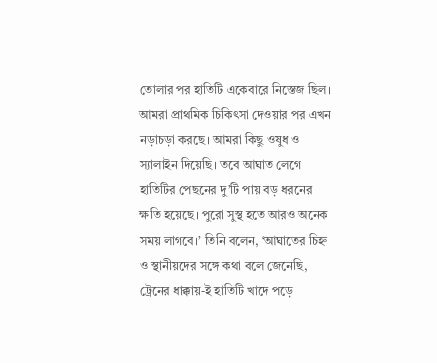তোলার পর হাতিটি একেবারে নিস্তেজ ছিল। আমরা প্রাথমিক চিকিৎসা দেওয়ার পর এখন নড়াচড়া করছে। আমরা কিছু ওষুধ ও স্যালাইন দিয়েছি। তবে আঘাত লেগে হাতিটির পেছনের দু’টি পায় বড় ধরনের ক্ষতি হয়েছে। পুরো সুস্থ হতে আরও অনেক সময় লাগবে।’ তিনি বলেন, ‘আঘাতের চিহ্ন ও স্থানীয়দের সঙ্গে কথা বলে জেনেছি, ট্রেনের ধাক্কায়-ই হাতিটি খাদে পড়ে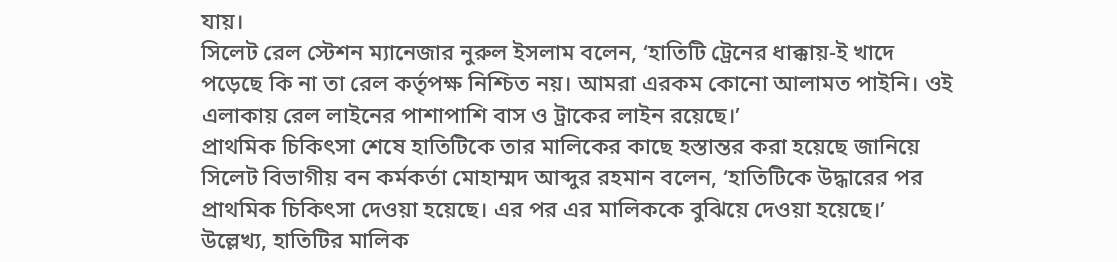যায়।
সিলেট রেল স্টেশন ম্যানেজার নুরুল ইসলাম বলেন, ‘হাতিটি ট্রেনের ধাক্কায়-ই খাদে পড়েছে কি না তা রেল কর্তৃপক্ষ নিশ্চিত নয়। আমরা এরকম কোনো আলামত পাইনি। ওই এলাকায় রেল লাইনের পাশাপাশি বাস ও ট্রাকের লাইন রয়েছে।’
প্রাথমিক চিকিৎসা শেষে হাতিটিকে তার মালিকের কাছে হস্তান্তর করা হয়েছে জানিয়ে সিলেট বিভাগীয় বন কর্মকর্তা মোহাম্মদ আব্দুর রহমান বলেন, ‘হাতিটিকে উদ্ধারের পর প্রাথমিক চিকিৎসা দেওয়া হয়েছে। এর পর এর মালিককে বুঝিয়ে দেওয়া হয়েছে।’
উল্লেখ্য, হাতিটির মালিক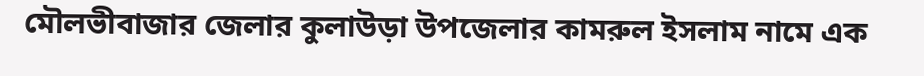মৌলভীবাজার জেলার কুলাউড়া উপজেলার কামরুল ইসলাম নামে এক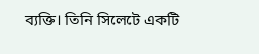ব্যক্তি। তিনি সিলেটে একটি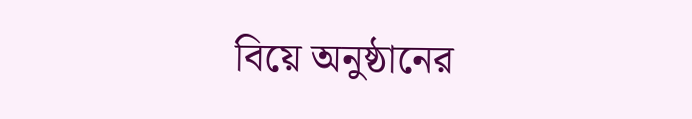বিয়ে অনুষ্ঠানের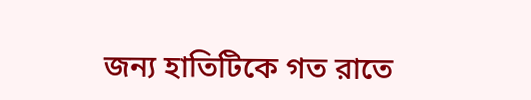জন্য হাতিটিকে গত রাতে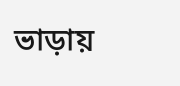ভাড়ায়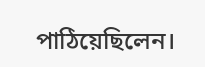পাঠিয়েছিলেন।